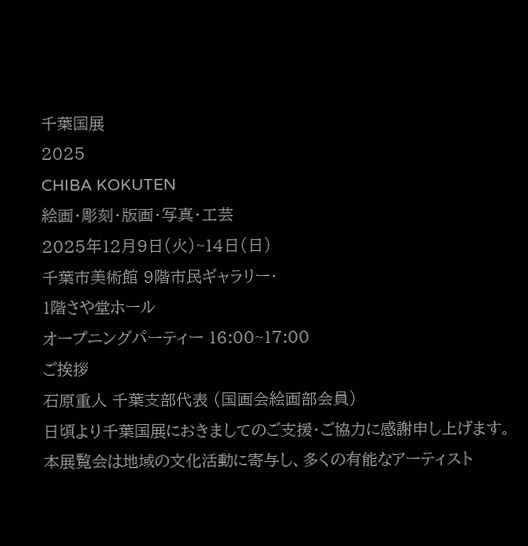千葉国展
2025
CHIBA KOKUTEN
絵画・彫刻・版画・写真・工芸
2025年12月9日(火)~14日(日)
千葉市美術館 9階市民ギャラリー・
1階さや堂ホール
オープニングパーティー 16:00~17:00
ご挨拶
石原重人 千葉支部代表 (国画会絵画部会員)
日頃より千葉国展におきましてのご支援・ご協力に感謝申し上げます。
本展覧会は地域の文化活動に寄与し、多くの有能なアーティスト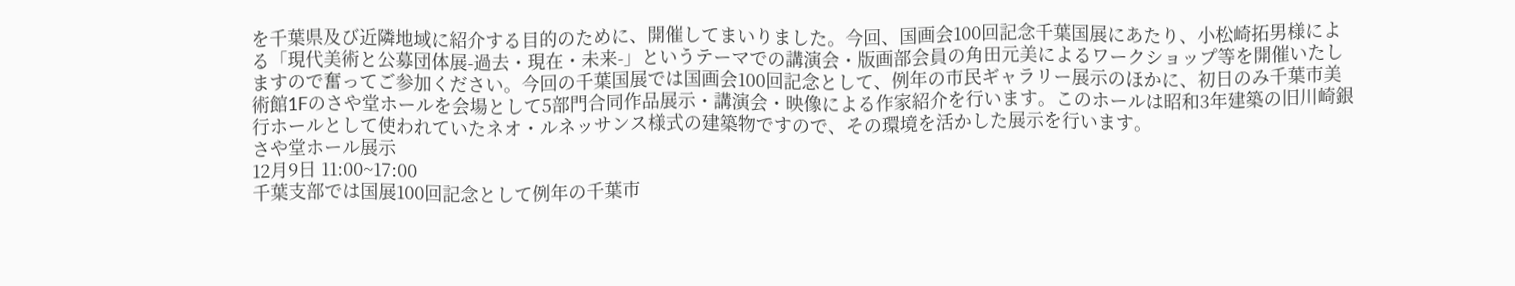を千葉県及び近隣地域に紹介する目的のために、開催してまいりました。今回、国画会100回記念千葉国展にあたり、小松崎拓男様による「現代美術と公募団体展-過去・現在・未来-」というテーマでの講演会・版画部会員の角田元美によるワークショップ等を開催いたしますので奮ってご参加ください。今回の千葉国展では国画会100回記念として、例年の市民ギャラリー展示のほかに、初日のみ千葉市美術館1Fのさや堂ホールを会場として5部門合同作品展示・講演会・映像による作家紹介を行います。このホールは昭和3年建築の旧川崎銀行ホールとして使われていたネオ・ルネッサンス様式の建築物ですので、その環境を活かした展示を行います。
さや堂ホール展示
12月9日 11:00~17:00
千葉支部では国展100回記念として例年の千葉市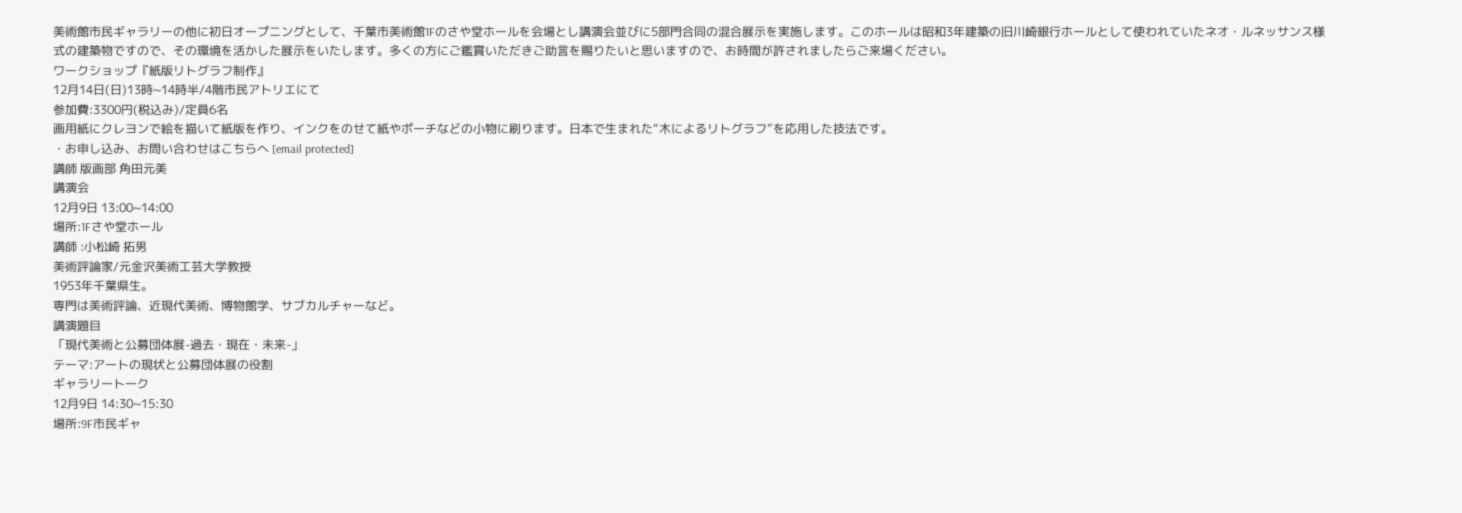美術館市民ギャラリーの他に初日オープニングとして、千葉市美術館1Fのさや堂ホールを会場とし講演会並びに5部門合同の混合展示を実施します。このホールは昭和3年建築の旧川崎銀行ホールとして使われていたネオ・ルネッサンス様式の建築物ですので、その環境を活かした展示をいたします。多くの方にご鑑賞いただきご助言を賜りたいと思いますので、お時間が許されましたらご来場ください。
ワークショップ『紙版リトグラフ制作』
12月14日(日)13時~14時半/4階市民アトリエにて
参加費:3300円(税込み)/定員6名
画用紙にクレヨンで絵を描いて紙版を作り、インクをのせて紙やポーチなどの小物に刷ります。日本で生まれた“木によるリトグラフ”を応用した技法です。
・お申し込み、お問い合わせはこちらへ [email protected]
講師 版画部 角田元美
講演会
12月9日 13:00~14:00
場所:1Fさや堂ホール
講師 :小松崎 拓男
美術評論家/元金沢美術工芸大学教授
1953年千葉県生。
専門は美術評論、近現代美術、博物館学、サブカルチャーなど。
講演題目
「現代美術と公募団体展-過去・現在・未来-」
テーマ:アートの現状と公募団体展の役割
ギャラリートーク
12月9日 14:30~15:30
場所:9F市民ギャ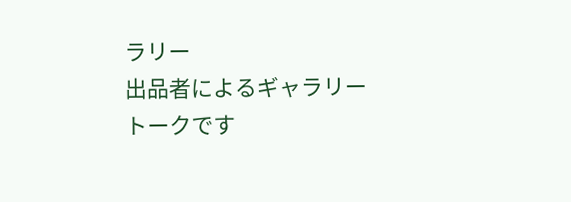ラリー
出品者によるギャラリートークです